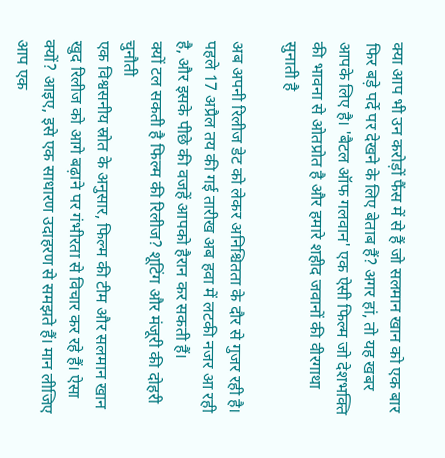क्या आप भी उन करोड़ों फैंस में से हैं जो सलमान खान को एक बार फिर बड़े पर्दे पर देखने के लिए बेताब हैं? अगर हां, तो यह खबर आपके लिए है। 'बैटल ऑफ गलवान' एक ऐसी फिल्म जो देशभक्ति की भावना से ओतप्रोत है और हमारे शहीद जवानों की वीरगाथा सुनाती है

अब अपनी रिलीज डेट को लेकर अनिश्चितता के दौर से गुजर रही है। पहले 17 अप्रैल तय की गई तारीख अब हवा में लटकी नजर आ रही है, और इसके पीछे की वजहें आपको हैरान कर सकती हैं।
क्यों टल सकती है फिल्म की रिलीज? शूटिंग और मंजूरी की दोहरी चुनौती
एक विश्वसनीय स्रोत के अनुसार, फिल्म की टीम और सलमान खान खुद रिलीज को आगे बढ़ाने पर गंभीरता से विचार कर रहे हैं। ऐसा क्यों? आइए, इसे एक साधारण उदाहरण से समझते हैं। मान लीजिए आप एक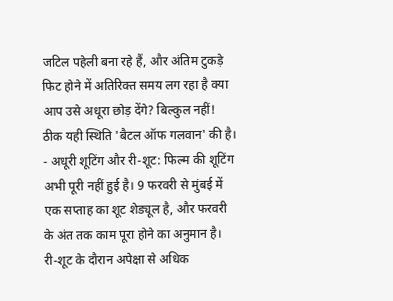जटिल पहेली बना रहे हैं, और अंतिम टुकड़े फिट होने में अतिरिक्त समय लग रहा है क्या आप उसे अधूरा छोड़ देंगे? बिल्कुल नहीं! ठीक यही स्थिति 'बैटल ऑफ गलवान' की है।
- अधूरी शूटिंग और री-शूट: फिल्म की शूटिंग अभी पूरी नहीं हुई है। 9 फरवरी से मुंबई में एक सप्ताह का शूट शेड्यूल है, और फरवरी के अंत तक काम पूरा होने का अनुमान है। री-शूट के दौरान अपेक्षा से अधिक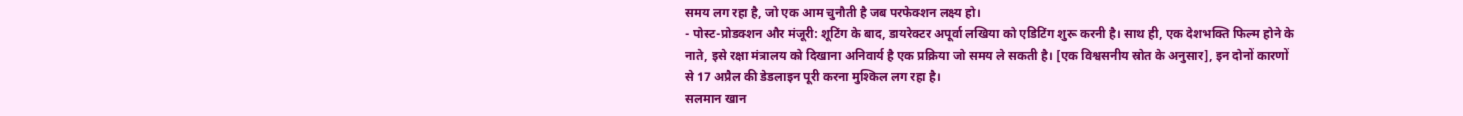समय लग रहा है, जो एक आम चुनौती है जब परफेक्शन लक्ष्य हो।
- पोस्ट-प्रोडक्शन और मंजूरी: शूटिंग के बाद, डायरेक्टर अपूर्वा लखिया को एडिटिंग शुरू करनी है। साथ ही, एक देशभक्ति फिल्म होने के नाते, इसे रक्षा मंत्रालय को दिखाना अनिवार्य है एक प्रक्रिया जो समय ले सकती है। [एक विश्वसनीय स्रोत के अनुसार], इन दोनों कारणों से 17 अप्रैल की डेडलाइन पूरी करना मुश्किल लग रहा है।
सलमान खान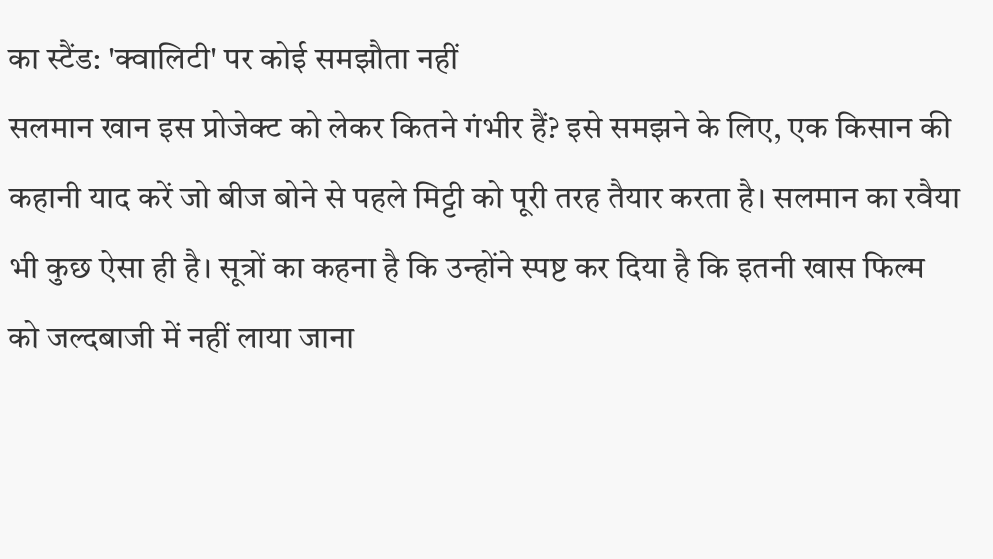का स्टैंड: 'क्वालिटी' पर कोई समझौता नहीं
सलमान खान इस प्रोजेक्ट को लेकर कितने गंभीर हैं? इसे समझने के लिए, एक किसान की कहानी याद करें जो बीज बोने से पहले मिट्टी को पूरी तरह तैयार करता है। सलमान का रवैया भी कुछ ऐसा ही है। सूत्रों का कहना है कि उन्होंने स्पष्ट कर दिया है कि इतनी खास फिल्म को जल्दबाजी में नहीं लाया जाना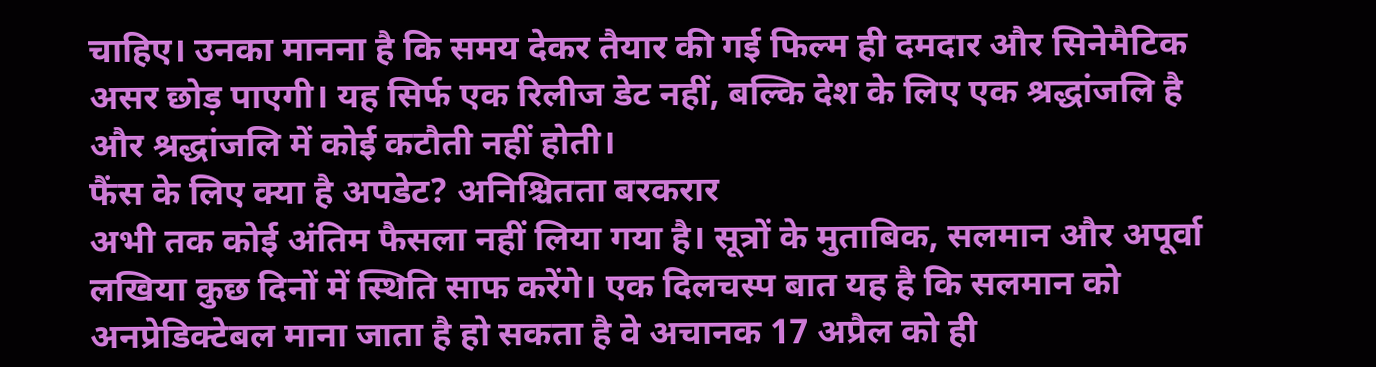चाहिए। उनका मानना है कि समय देकर तैयार की गई फिल्म ही दमदार और सिनेमैटिक असर छोड़ पाएगी। यह सिर्फ एक रिलीज डेट नहीं, बल्कि देश के लिए एक श्रद्धांजलि है और श्रद्धांजलि में कोई कटौती नहीं होती।
फैंस के लिए क्या है अपडेट? अनिश्चितता बरकरार
अभी तक कोई अंतिम फैसला नहीं लिया गया है। सूत्रों के मुताबिक, सलमान और अपूर्वा लखिया कुछ दिनों में स्थिति साफ करेंगे। एक दिलचस्प बात यह है कि सलमान को अनप्रेडिक्टेबल माना जाता है हो सकता है वे अचानक 17 अप्रैल को ही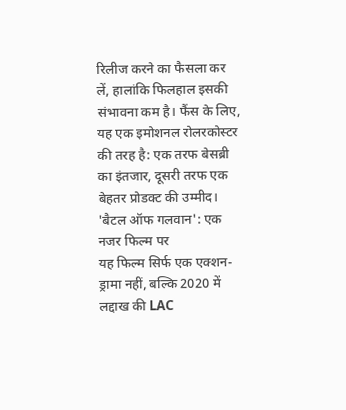रिलीज करने का फैसला कर लें, हालांकि फिलहाल इसकी संभावना कम है। फैंस के लिए, यह एक इमोशनल रोलरकोस्टर की तरह है: एक तरफ बेसब्री का इंतजार, दूसरी तरफ एक बेहतर प्रोडक्ट की उम्मीद।
'बैटल ऑफ गलवान': एक नजर फिल्म पर
यह फिल्म सिर्फ एक एक्शन-ड्रामा नहीं, बल्कि 2020 में लद्दाख की LAC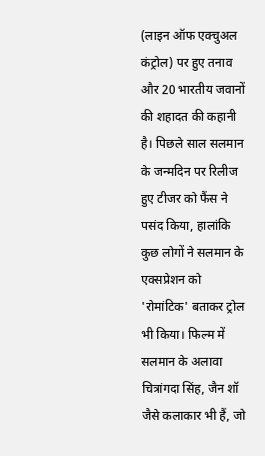(लाइन ऑफ एक्चुअल कंट्रोल) पर हुए तनाव और 20 भारतीय जवानों की शहादत की कहानी है। पिछले साल सलमान के जन्मदिन पर रिलीज हुए टीजर को फैंस ने पसंद किया, हालांकि कुछ लोगों ने सलमान के एक्सप्रेशन को 'रोमांटिक' बताकर ट्रोल भी किया। फिल्म में सलमान के अलावा चित्रांगदा सिंह, जैन शॉ जैसे कलाकार भी हैं, जो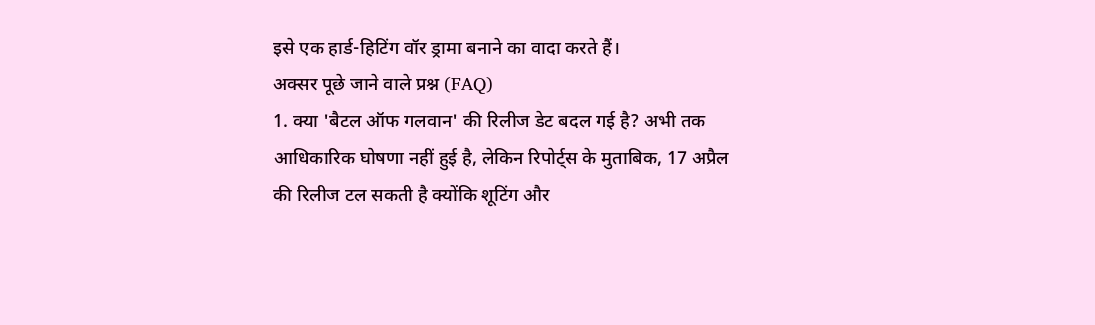इसे एक हार्ड-हिटिंग वॉर ड्रामा बनाने का वादा करते हैं।
अक्सर पूछे जाने वाले प्रश्न (FAQ)
1. क्या 'बैटल ऑफ गलवान' की रिलीज डेट बदल गई है? अभी तक आधिकारिक घोषणा नहीं हुई है, लेकिन रिपोर्ट्स के मुताबिक, 17 अप्रैल की रिलीज टल सकती है क्योंकि शूटिंग और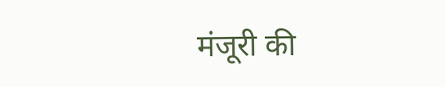मंजूरी की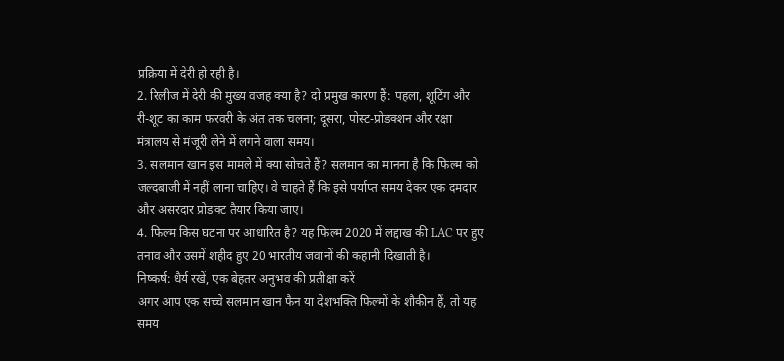प्रक्रिया में देरी हो रही है।
2. रिलीज में देरी की मुख्य वजह क्या है? दो प्रमुख कारण हैं: पहला, शूटिंग और री-शूट का काम फरवरी के अंत तक चलना; दूसरा, पोस्ट-प्रोडक्शन और रक्षा मंत्रालय से मंजूरी लेने में लगने वाला समय।
3. सलमान खान इस मामले में क्या सोचते हैं? सलमान का मानना है कि फिल्म को जल्दबाजी में नहीं लाना चाहिए। वे चाहते हैं कि इसे पर्याप्त समय देकर एक दमदार और असरदार प्रोडक्ट तैयार किया जाए।
4. फिल्म किस घटना पर आधारित है? यह फिल्म 2020 में लद्दाख की LAC पर हुए तनाव और उसमें शहीद हुए 20 भारतीय जवानों की कहानी दिखाती है।
निष्कर्ष: धैर्य रखें, एक बेहतर अनुभव की प्रतीक्षा करें
अगर आप एक सच्चे सलमान खान फैन या देशभक्ति फिल्मों के शौकीन हैं, तो यह समय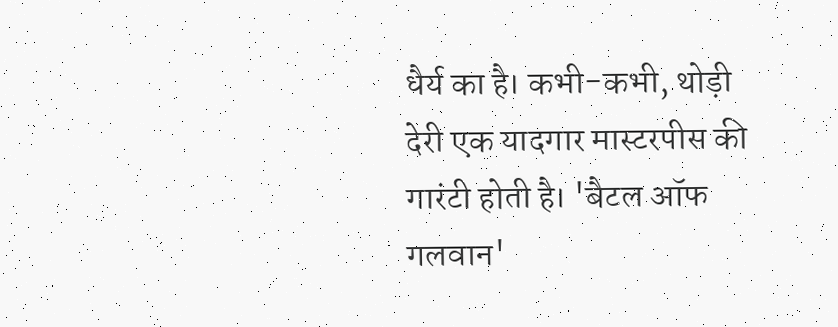धैर्य का है। कभी-कभी, थोड़ी देरी एक यादगार मास्टरपीस की गारंटी होती है। 'बैटल ऑफ गलवान'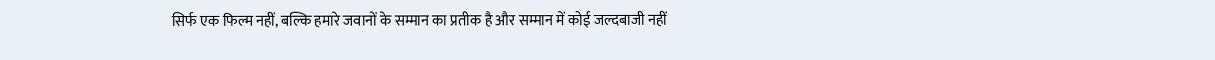सिर्फ एक फिल्म नहीं, बल्कि हमारे जवानों के सम्मान का प्रतीक है और सम्मान में कोई जल्दबाजी नहीं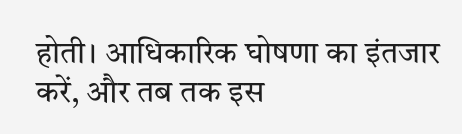होती। आधिकारिक घोषणा का इंतजार करें, और तब तक इस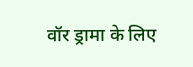वॉर ड्रामा के लिए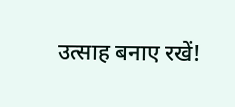उत्साह बनाए रखें!